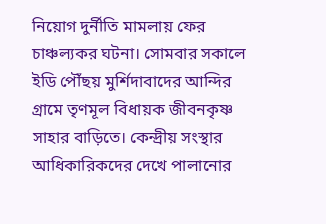নিয়োগ দুর্নীতি মামলায় ফের চাঞ্চল্যকর ঘটনা। সোমবার সকালে ইডি পৌঁছয় মুর্শিদাবাদের আন্দির গ্রামে তৃণমূল বিধায়ক জীবনকৃষ্ণ সাহার বাড়িতে। কেন্দ্রীয় সংস্থার আধিকারিকদের দেখে পালানোর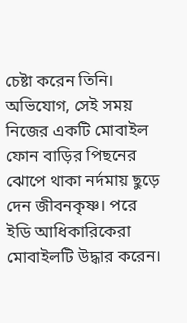চেষ্টা করেন তিনি। অভিযোগ, সেই সময় নিজের একটি মোবাইল ফোন বাড়ির পিছনের ঝোপে থাকা নর্দমায় ছুড়ে দেন জীবনকৃষ্ণ। পরে ইডি আধিকারিকেরা মোবাইলটি উদ্ধার করেন।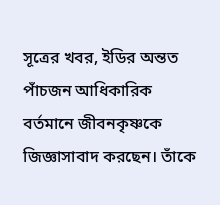সূত্রের খবর, ইডির অন্তত পাঁচজন আধিকারিক বর্তমানে জীবনকৃষ্ণকে জিজ্ঞাসাবাদ করছেন। তাঁকে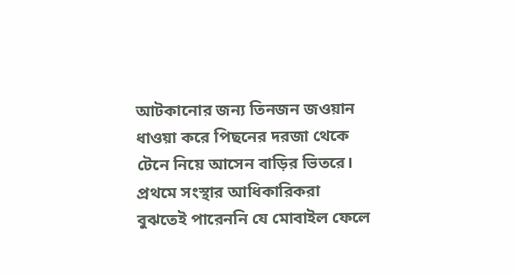আটকানোর জন্য তিনজন জওয়ান ধাওয়া করে পিছনের দরজা থেকে টেনে নিয়ে আসেন বাড়ির ভিতরে। প্রথমে সংস্থার আধিকারিকরা বুঝতেই পারেননি যে মোবাইল ফেলে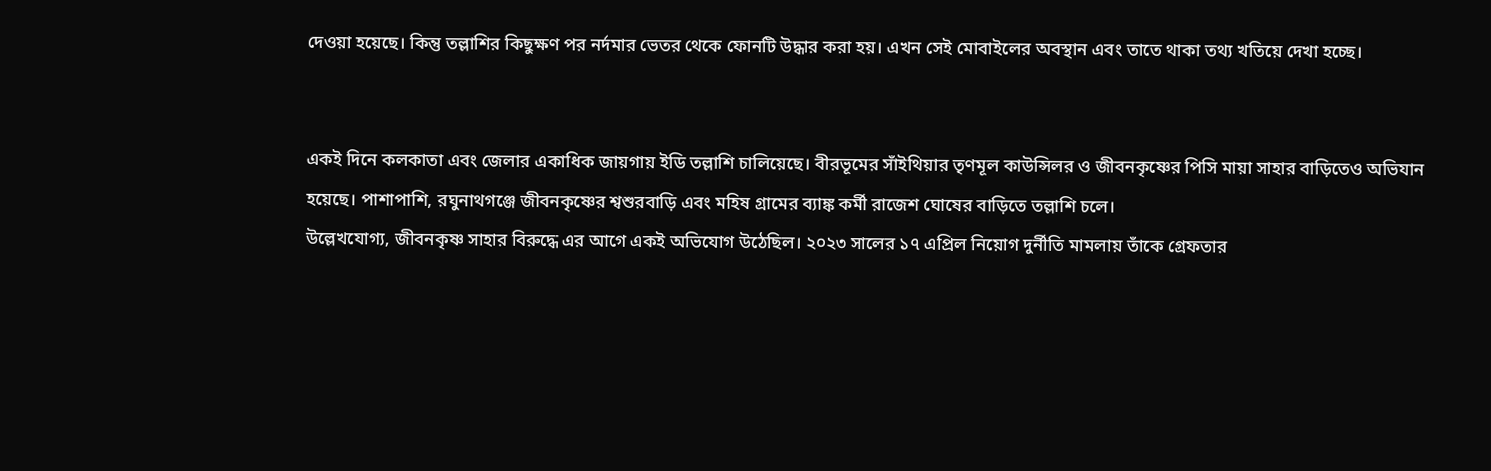দেওয়া হয়েছে। কিন্তু তল্লাশির কিছুক্ষণ পর নর্দমার ভেতর থেকে ফোনটি উদ্ধার করা হয়। এখন সেই মোবাইলের অবস্থান এবং তাতে থাকা তথ্য খতিয়ে দেখা হচ্ছে।


একই দিনে কলকাতা এবং জেলার একাধিক জায়গায় ইডি তল্লাশি চালিয়েছে। বীরভূমের সাঁইথিয়ার তৃণমূল কাউন্সিলর ও জীবনকৃষ্ণের পিসি মায়া সাহার বাড়িতেও অভিযান হয়েছে। পাশাপাশি, রঘুনাথগঞ্জে জীবনকৃষ্ণের শ্বশুরবাড়ি এবং মহিষ গ্রামের ব্যাঙ্ক কর্মী রাজেশ ঘোষের বাড়িতে তল্লাশি চলে।
উল্লেখযোগ্য, জীবনকৃষ্ণ সাহার বিরুদ্ধে এর আগে একই অভিযোগ উঠেছিল। ২০২৩ সালের ১৭ এপ্রিল নিয়োগ দুর্নীতি মামলায় তাঁকে গ্রেফতার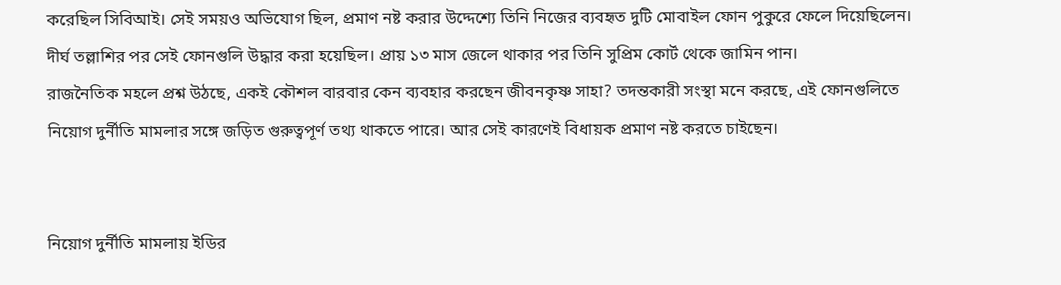করেছিল সিবিআই। সেই সময়ও অভিযোগ ছিল, প্রমাণ নষ্ট করার উদ্দেশ্যে তিনি নিজের ব্যবহৃত দুটি মোবাইল ফোন পুকুরে ফেলে দিয়েছিলেন। দীর্ঘ তল্লাশির পর সেই ফোনগুলি উদ্ধার করা হয়েছিল। প্রায় ১৩ মাস জেলে থাকার পর তিনি সুপ্রিম কোর্ট থেকে জামিন পান।
রাজনৈতিক মহলে প্রশ্ন উঠছে, একই কৌশল বারবার কেন ব্যবহার করছেন জীবনকৃষ্ণ সাহা? তদন্তকারী সংস্থা মনে করছে, এই ফোনগুলিতে নিয়োগ দুর্নীতি মামলার সঙ্গে জড়িত গুরুত্বপূর্ণ তথ্য থাকতে পারে। আর সেই কারণেই বিধায়ক প্রমাণ নষ্ট করতে চাইছেন।


নিয়োগ দুর্নীতি মামলায় ইডির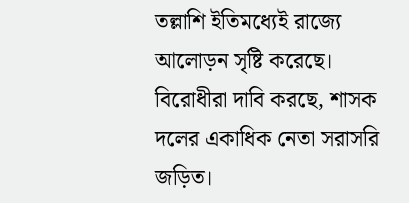তল্লাশি ইতিমধ্যেই রাজ্যে আলোড়ন সৃষ্টি করেছে। বিরোধীরা দাবি করছে, শাসক দলের একাধিক নেতা সরাসরি জড়িত।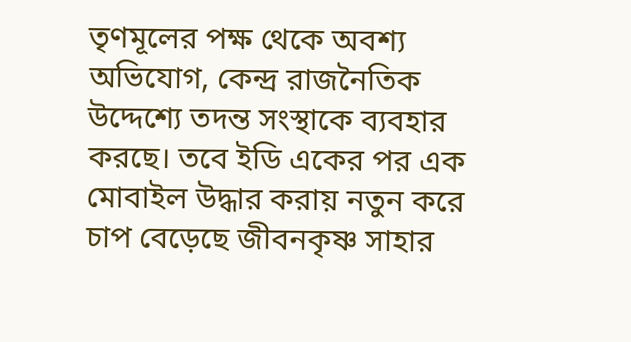তৃণমূলের পক্ষ থেকে অবশ্য অভিযোগ, কেন্দ্র রাজনৈতিক উদ্দেশ্যে তদন্ত সংস্থাকে ব্যবহার করছে। তবে ইডি একের পর এক মোবাইল উদ্ধার করায় নতুন করে চাপ বেড়েছে জীবনকৃষ্ণ সাহার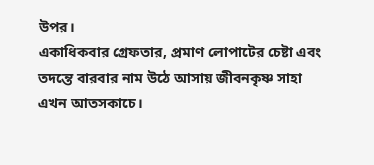উপর।
একাধিকবার গ্রেফতার, প্রমাণ লোপাটের চেষ্টা এবং তদন্তে বারবার নাম উঠে আসায় জীবনকৃষ্ণ সাহা এখন আতসকাচে।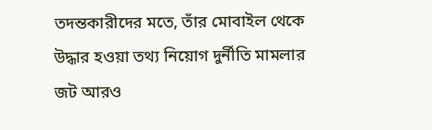তদন্তকারীদের মতে, তাঁর মোবাইল থেকে উদ্ধার হওয়া তথ্য নিয়োগ দুর্নীতি মামলার জট আরও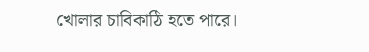খোলার চাবিকাঠি হতে পারে।